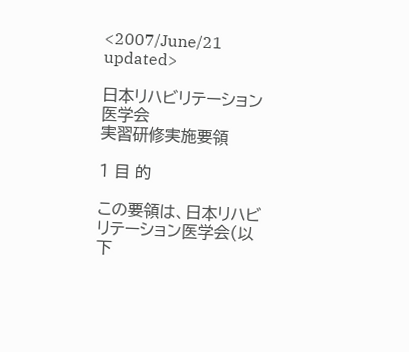<2007/June/21 updated>

日本リハビリテーション医学会
実習研修実施要領

1 目 的

この要領は、日本リハビリテーション医学会(以下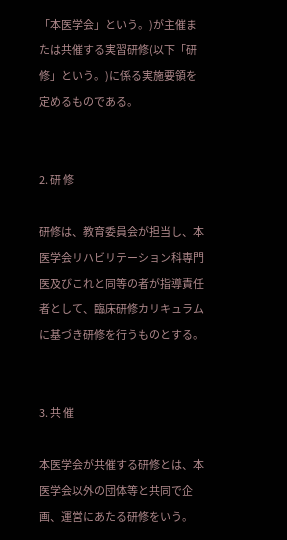「本医学会」という。)が主催または共催する実習研修(以下「研修」という。)に係る実施要領を定めるものである。


2. 研 修

研修は、教育委員会が担当し、本医学会リハビリテーション科専門医及びこれと同等の者が指導責任者として、臨床研修カリキュラムに基づき研修を行うものとする。


3. 共 催

本医学会が共催する研修とは、本医学会以外の団体等と共同で企画、運営にあたる研修をいう。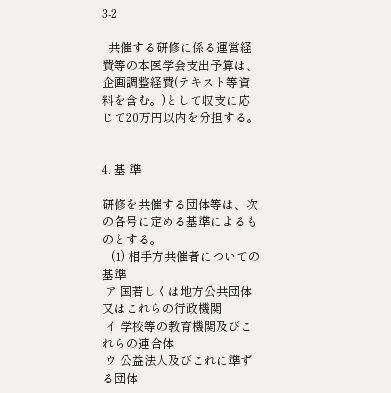3-2

  共催する研修に係る運営経費等の本医学会支出予算は、企画調整経費(テキスト等資料を含む。)として収支に応じて20万円以内を分担する。


4. 基 準

研修を共催する団体等は、次の各号に定める基準によるものとする。
   (1) 相手方共催者についての基準
 ア 国若しくは地方公共団体又はこれらの行政機関
 イ 学校等の教育機関及びこれらの連合体
 ウ 公益法人及びこれに準ずる団体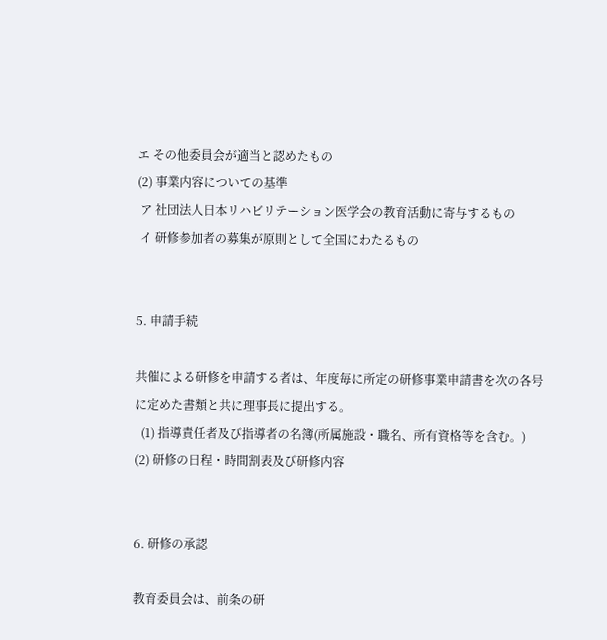エ その他委員会が適当と認めたもの
(2) 事業内容についての基準
 ア 社団法人日本リハビリテーション医学会の教育活動に寄与するもの
 イ 研修参加者の募集が原則として全国にわたるもの


5. 申請手続

共催による研修を申請する者は、年度毎に所定の研修事業申請書を次の各号に定めた書類と共に理事長に提出する。
  (1) 指導責任者及び指導者の名簿(所属施設・職名、所有資格等を含む。)
(2) 研修の日程・時間割表及び研修内容


6. 研修の承認

教育委員会は、前条の研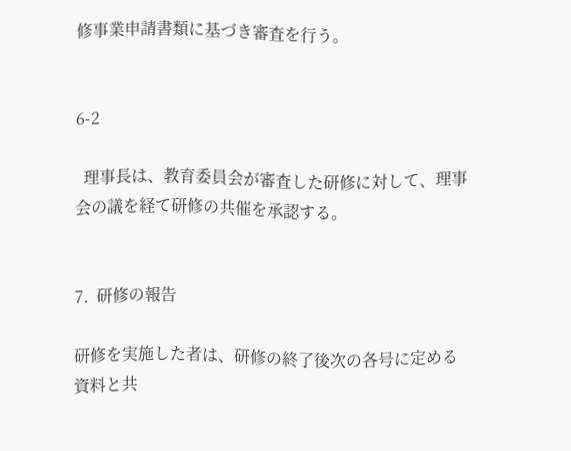修事業申請書類に基づき審査を行う。


6-2

  理事長は、教育委員会が審査した研修に対して、理事会の議を経て研修の共催を承認する。


7.  研修の報告

研修を実施した者は、研修の終了後次の各号に定める資料と共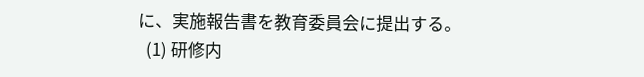に、実施報告書を教育委員会に提出する。
  (1) 研修内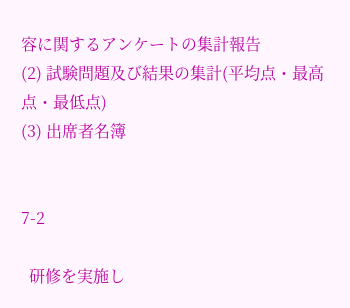容に関するアンケートの集計報告
(2) 試験問題及び結果の集計(平均点・最高点・最低点)
(3) 出席者名簿


7-2

  研修を実施し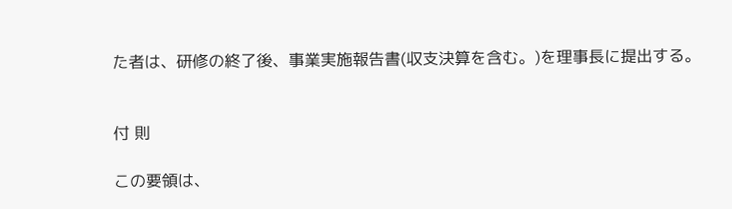た者は、研修の終了後、事業実施報告書(収支決算を含む。)を理事長に提出する。


付 則

この要領は、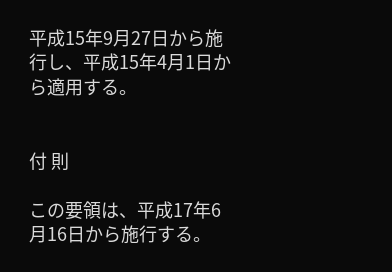平成15年9月27日から施行し、平成15年4月1日から適用する。


付 則

この要領は、平成17年6月16日から施行する。